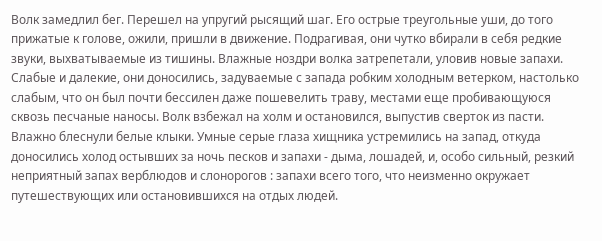Волк замедлил бег. Перешел на упругий рысящий шаг. Его острые треугольные уши, до того прижатые к голове, ожили, пришли в движение. Подрагивая, они чутко вбирали в себя редкие звуки, выхватываемые из тишины. Влажные ноздри волка затрепетали, уловив новые запахи. Слабые и далекие, они доносились, задуваемые с запада робким холодным ветерком, настолько слабым, что он был почти бессилен даже пошевелить траву, местами еще пробивающуюся сквозь песчаные наносы. Волк взбежал на холм и остановился, выпустив сверток из пасти. Влажно блеснули белые клыки. Умные серые глаза хищника устремились на запад, откуда доносились холод остывших за ночь песков и запахи - дыма, лошадей, и, особо сильный, резкий неприятный запах верблюдов и слонорогов : запахи всего того, что неизменно окружает путешествующих или остановившихся на отдых людей.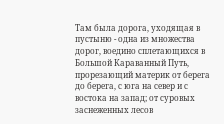Там была дорога, уходящая в пустыню - одна из множества дорог, воедино сплетающихся в Большой Караванный Путь, прорезающий материк от берега до берега, с юга на север и с востока на запад; от суровых заснеженных лесов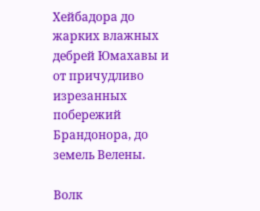Хейбадора до жарких влажных дебрей Юмахавы и от причудливо изрезанных побережий Брандонора, до земель Велены.

Волк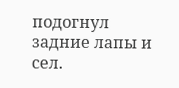подогнул задние лапы и сел.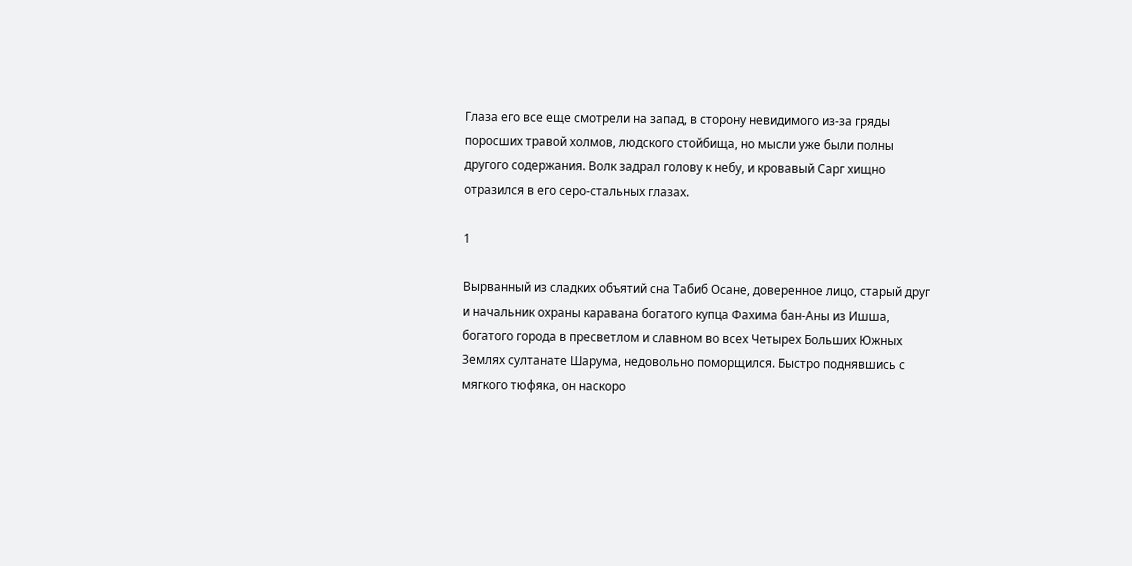Глаза его все еще смотрели на запад, в сторону невидимого из-за гряды поросших травой холмов, людского стойбища, но мысли уже были полны другого содержания. Волк задрал голову к небу, и кровавый Сарг хищно отразился в его серо-стальных глазах.

1

Вырванный из сладких объятий сна Табиб Осане, доверенное лицо, старый друг и начальник охраны каравана богатого купца Фахима бан-Аны из Ишша, богатого города в пресветлом и славном во всех Четырех Больших Южных Землях султанате Шарума, недовольно поморщился. Быстро поднявшись с мягкого тюфяка, он наскоро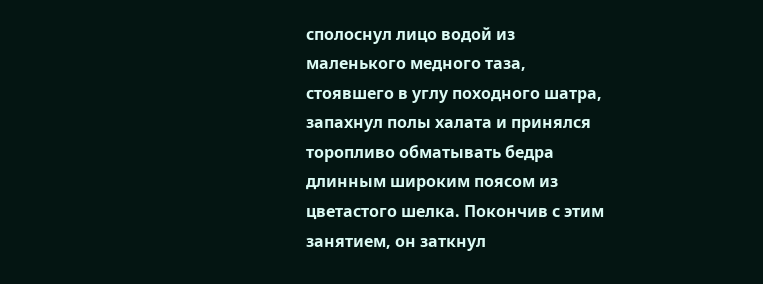сполоснул лицо водой из маленького медного таза, стоявшего в углу походного шатра, запахнул полы халата и принялся торопливо обматывать бедра длинным широким поясом из цветастого шелка. Покончив с этим занятием, он заткнул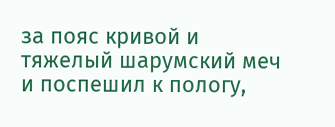за пояс кривой и тяжелый шарумский меч и поспешил к пологу,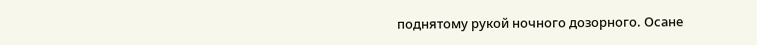поднятому рукой ночного дозорного. Осане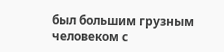был большим грузным человеком с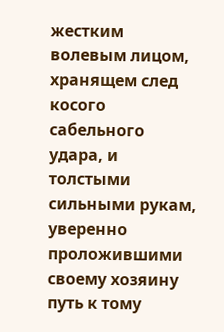жестким волевым лицом, хранящем след косого сабельного удара, и толстыми сильными рукам, уверенно проложившими своему хозяину путь к тому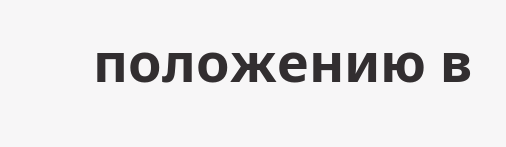положению в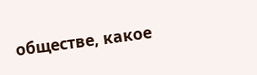обществе, какое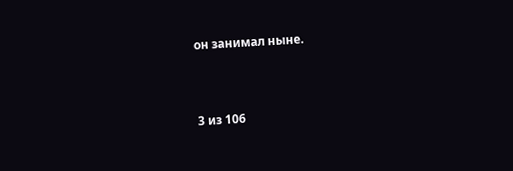он занимал ныне.



3 из 106